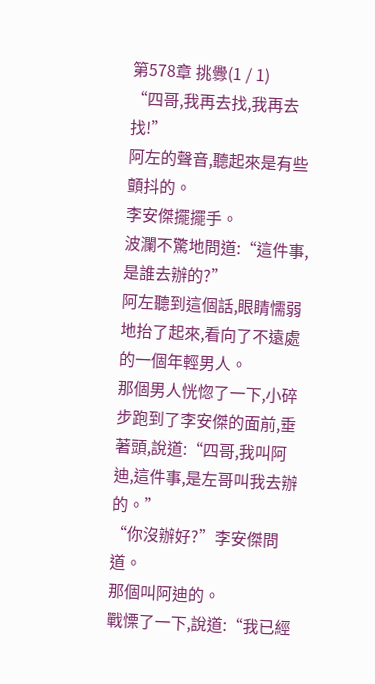第578章 挑釁(1 / 1)
“四哥,我再去找,我再去找!”
阿左的聲音,聽起來是有些顫抖的。
李安傑擺擺手。
波瀾不驚地問道:“這件事,是誰去辦的?”
阿左聽到這個話,眼睛懦弱地抬了起來,看向了不遠處的一個年輕男人。
那個男人恍惚了一下,小碎步跑到了李安傑的面前,垂著頭,說道:“四哥,我叫阿迪,這件事,是左哥叫我去辦的。”
“你沒辦好?”李安傑問道。
那個叫阿迪的。
戰慄了一下,說道:“我已經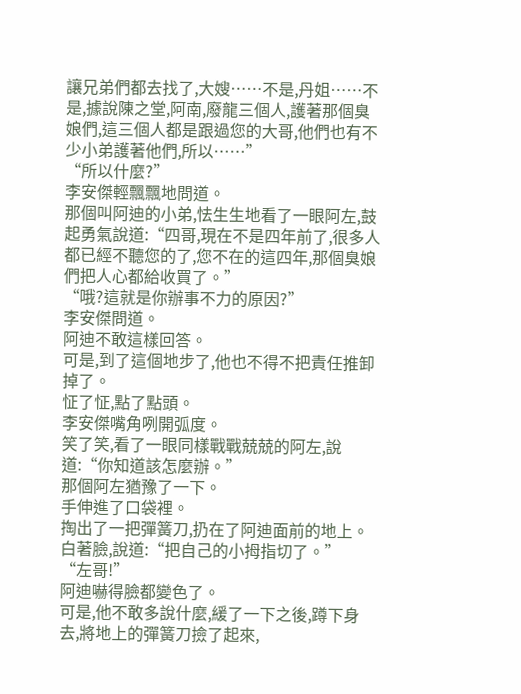讓兄弟們都去找了,大嫂……不是,丹姐……不是,據說陳之堂,阿南,廢龍三個人,護著那個臭娘們,這三個人都是跟過您的大哥,他們也有不少小弟護著他們,所以……”
“所以什麼?”
李安傑輕飄飄地問道。
那個叫阿迪的小弟,怯生生地看了一眼阿左,鼓起勇氣說道:“四哥,現在不是四年前了,很多人都已經不聽您的了,您不在的這四年,那個臭娘們把人心都給收買了。”
“哦?這就是你辦事不力的原因?”
李安傑問道。
阿迪不敢這樣回答。
可是,到了這個地步了,他也不得不把責任推卸掉了。
怔了怔,點了點頭。
李安傑嘴角咧開弧度。
笑了笑,看了一眼同樣戰戰兢兢的阿左,說道:“你知道該怎麼辦。”
那個阿左猶豫了一下。
手伸進了口袋裡。
掏出了一把彈簧刀,扔在了阿迪面前的地上。
白著臉,說道:“把自己的小拇指切了。”
“左哥!”
阿迪嚇得臉都變色了。
可是,他不敢多說什麼,緩了一下之後,蹲下身去,將地上的彈簧刀撿了起來,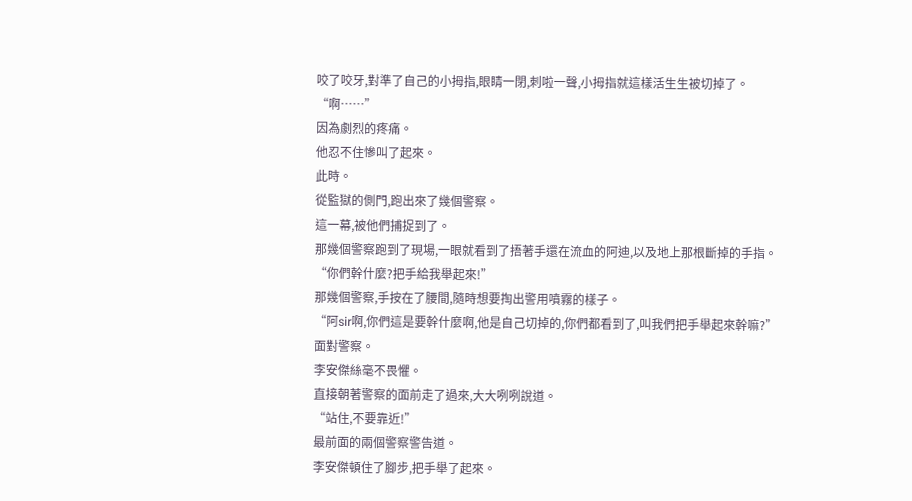咬了咬牙,對準了自己的小拇指,眼睛一閉,刺啦一聲,小拇指就這樣活生生被切掉了。
“啊……”
因為劇烈的疼痛。
他忍不住慘叫了起來。
此時。
從監獄的側門,跑出來了幾個警察。
這一幕,被他們捕捉到了。
那幾個警察跑到了現場,一眼就看到了捂著手還在流血的阿迪,以及地上那根斷掉的手指。
“你們幹什麼?把手給我舉起來!”
那幾個警察,手按在了腰間,隨時想要掏出警用噴霧的樣子。
“阿sir啊,你們這是要幹什麼啊,他是自己切掉的,你們都看到了,叫我們把手舉起來幹嘛?”
面對警察。
李安傑絲毫不畏懼。
直接朝著警察的面前走了過來,大大咧咧說道。
“站住,不要靠近!”
最前面的兩個警察警告道。
李安傑頓住了腳步,把手舉了起來。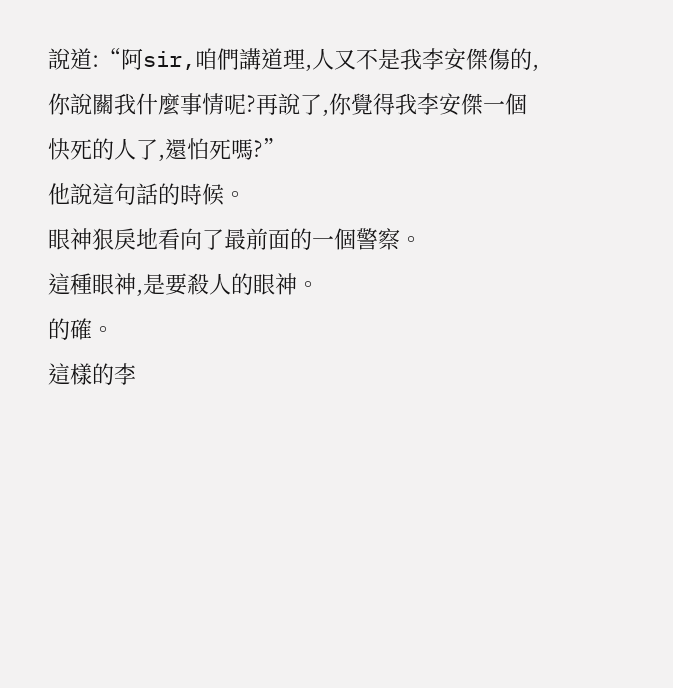說道:“阿sir,咱們講道理,人又不是我李安傑傷的,你說關我什麼事情呢?再說了,你覺得我李安傑一個快死的人了,還怕死嗎?”
他說這句話的時候。
眼神狠戾地看向了最前面的一個警察。
這種眼神,是要殺人的眼神。
的確。
這樣的李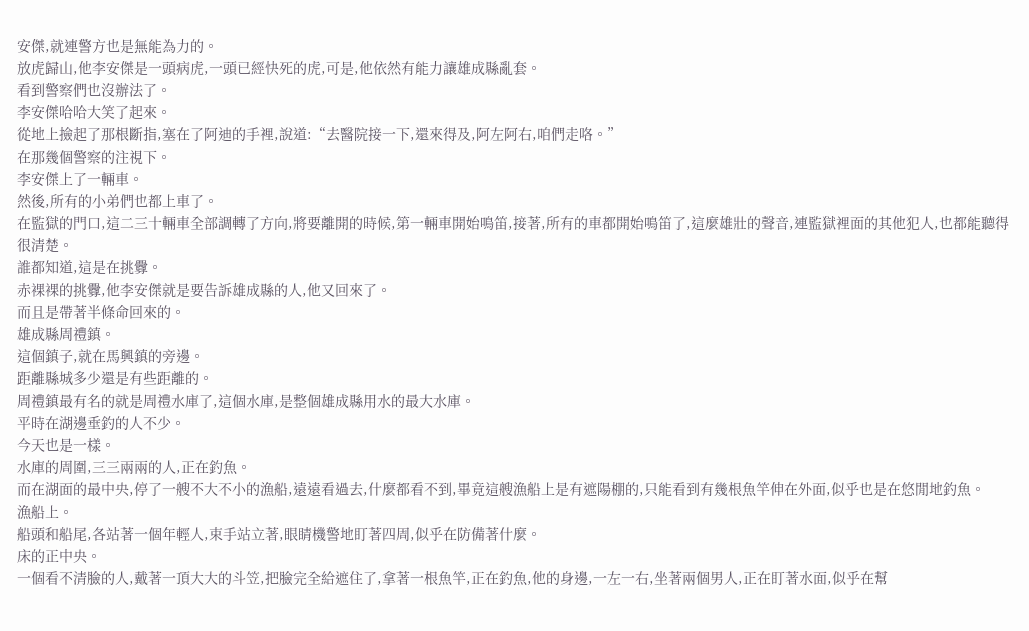安傑,就連警方也是無能為力的。
放虎歸山,他李安傑是一頭病虎,一頭已經快死的虎,可是,他依然有能力讓雄成縣亂套。
看到警察們也沒辦法了。
李安傑哈哈大笑了起來。
從地上撿起了那根斷指,塞在了阿迪的手裡,說道:“去醫院接一下,還來得及,阿左阿右,咱們走咯。”
在那幾個警察的注視下。
李安傑上了一輛車。
然後,所有的小弟們也都上車了。
在監獄的門口,這二三十輛車全部調轉了方向,將要離開的時候,第一輛車開始鳴笛,接著,所有的車都開始鳴笛了,這麼雄壯的聲音,連監獄裡面的其他犯人,也都能聽得很清楚。
誰都知道,這是在挑釁。
赤裸裸的挑釁,他李安傑就是要告訴雄成縣的人,他又回來了。
而且是帶著半條命回來的。
雄成縣周禮鎮。
這個鎮子,就在馬興鎮的旁邊。
距離縣城多少還是有些距離的。
周禮鎮最有名的就是周禮水庫了,這個水庫,是整個雄成縣用水的最大水庫。
平時在湖邊垂釣的人不少。
今天也是一樣。
水庫的周圍,三三兩兩的人,正在釣魚。
而在湖面的最中央,停了一艘不大不小的漁船,遠遠看過去,什麼都看不到,畢竟這艘漁船上是有遮陽棚的,只能看到有幾根魚竿伸在外面,似乎也是在悠閒地釣魚。
漁船上。
船頭和船尾,各站著一個年輕人,束手站立著,眼睛機警地盯著四周,似乎在防備著什麼。
床的正中央。
一個看不清臉的人,戴著一頂大大的斗笠,把臉完全給遮住了,拿著一根魚竿,正在釣魚,他的身邊,一左一右,坐著兩個男人,正在盯著水面,似乎在幫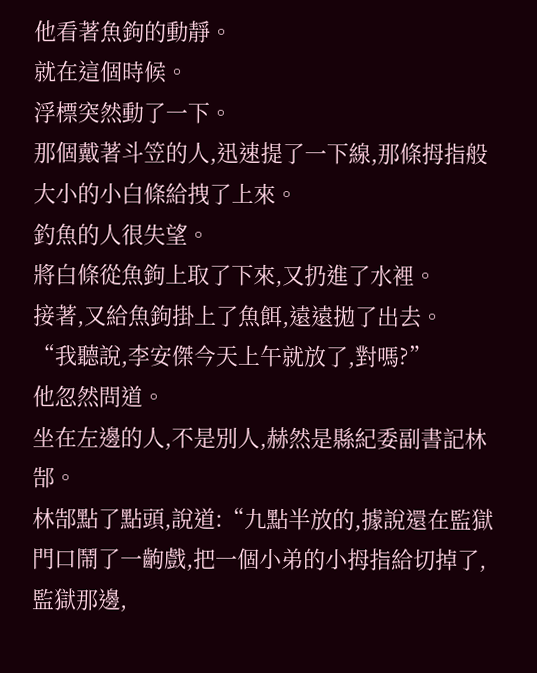他看著魚鉤的動靜。
就在這個時候。
浮標突然動了一下。
那個戴著斗笠的人,迅速提了一下線,那條拇指般大小的小白條給拽了上來。
釣魚的人很失望。
將白條從魚鉤上取了下來,又扔進了水裡。
接著,又給魚鉤掛上了魚餌,遠遠拋了出去。
“我聽說,李安傑今天上午就放了,對嗎?”
他忽然問道。
坐在左邊的人,不是別人,赫然是縣紀委副書記林郜。
林郜點了點頭,說道:“九點半放的,據說還在監獄門口鬧了一齣戲,把一個小弟的小拇指給切掉了,監獄那邊,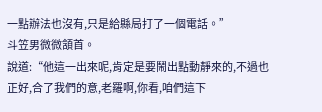一點辦法也沒有,只是給縣局打了一個電話。”
斗笠男微微頷首。
說道:“他這一出來呢,肯定是要鬧出點動靜來的,不過也正好,合了我們的意,老羅啊,你看,咱們這下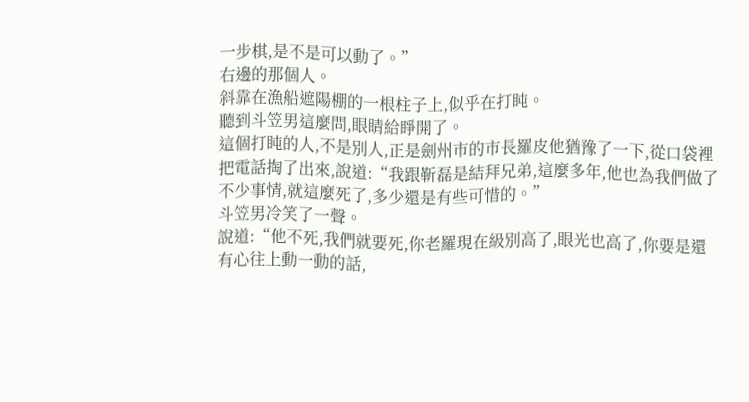一步棋,是不是可以動了。”
右邊的那個人。
斜靠在漁船遮陽棚的一根柱子上,似乎在打盹。
聽到斗笠男這麼問,眼睛給睜開了。
這個打盹的人,不是別人,正是劍州市的市長羅皮他猶豫了一下,從口袋裡把電話掏了出來,說道:“我跟靳磊是結拜兄弟,這麼多年,他也為我們做了不少事情,就這麼死了,多少還是有些可惜的。”
斗笠男冷笑了一聲。
說道:“他不死,我們就要死,你老羅現在級別高了,眼光也高了,你要是還有心往上動一動的話,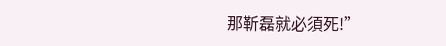那靳磊就必須死!”